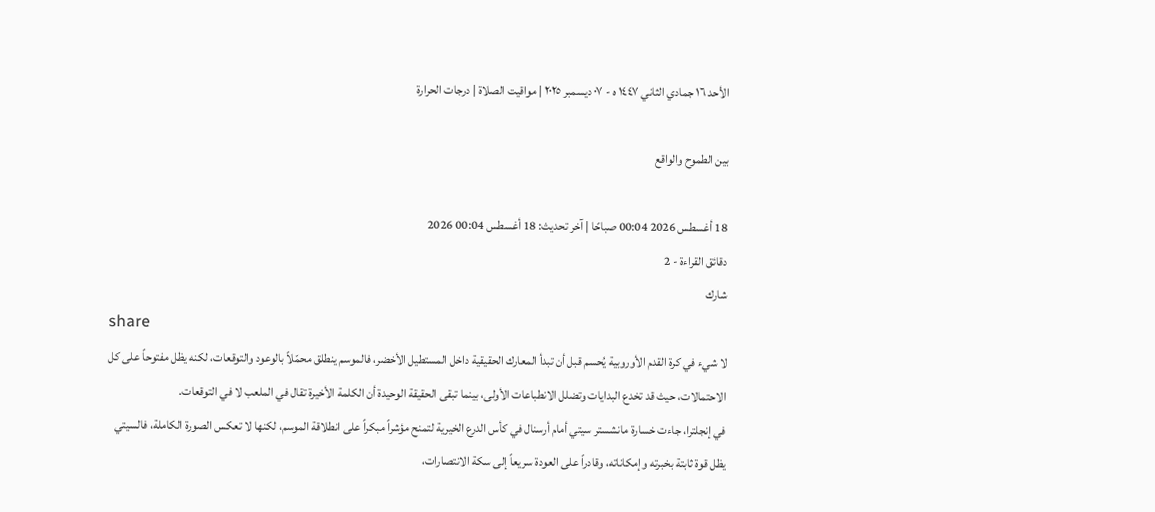الأحد ١٦ جمادي الثاني ١٤٤٧ ه - ٠٧ ديسمبر ٢٠٢٥ | مواقيت الصلاة | درجات الحرارة

بين الطموح والواقع

18 أغسطس 2026 00:04 صباحًا | آخر تحديث: 18 أغسطس 00:04 2026
دقائق القراءة - 2
شارك
share
لا شيء في كرة القدم الأوروبية يُحسم قبل أن تبدأ المعارك الحقيقية داخل المستطيل الأخضر، فالموسم ينطلق محمّلاً بالوعود والتوقعات، لكنه يظل مفتوحاً على كل الاحتمالات، حيث قد تخدع البدايات وتضلل الانطباعات الأولى، بينما تبقى الحقيقة الوحيدة أن الكلمة الأخيرة تقال في الملعب لا في التوقعات.
في إنجلترا، جاءت خسارة مانشستر سيتي أمام أرسنال في كأس الدرع الخيرية لتمنح مؤشراً مبكراً على انطلاقة الموسم، لكنها لا تعكس الصورة الكاملة، فالسيتي يظل قوة ثابتة بخبرته وإمكاناته، وقادراً على العودة سريعاً إلى سكة الانتصارات،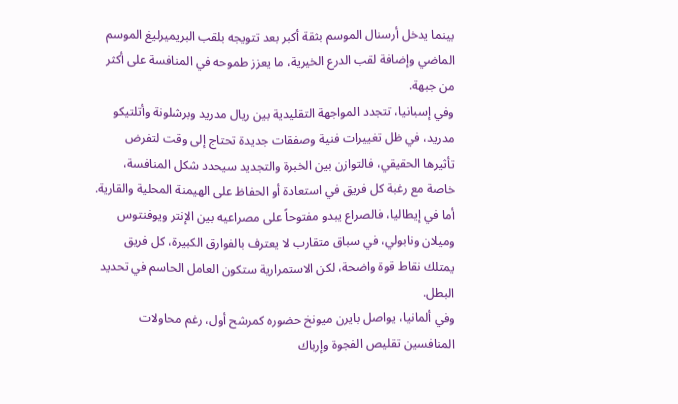بينما يدخل أرسنال الموسم بثقة أكبر بعد تتويجه بلقب البريميرليغ الموسم الماضي وإضافة لقب الدرع الخيرية، ما يعزز طموحه في المنافسة على أكثر من جبهة.
وفي إسبانيا، تتجدد المواجهة التقليدية بين ريال مدريد وبرشلونة وأتلتيكو مدريد، في ظل تغييرات فنية وصفقات جديدة تحتاج إلى وقت لتفرض تأثيرها الحقيقي، فالتوازن بين الخبرة والتجديد سيحدد شكل المنافسة، خاصة مع رغبة كل فريق في استعادة أو الحفاظ على الهيمنة المحلية والقارية. أما في إيطاليا، فالصراع يبدو مفتوحاً على مصراعيه بين الإنتر ويوفنتوس وميلان ونابولي، في سباق متقارب لا يعترف بالفوارق الكبيرة، كل فريق يمتلك نقاط قوة واضحة، لكن الاستمرارية ستكون العامل الحاسم في تحديد البطل.
وفي ألمانيا، يواصل بايرن ميونخ حضوره كمرشح أول، رغم محاولات المنافسين تقليص الفجوة وإرباك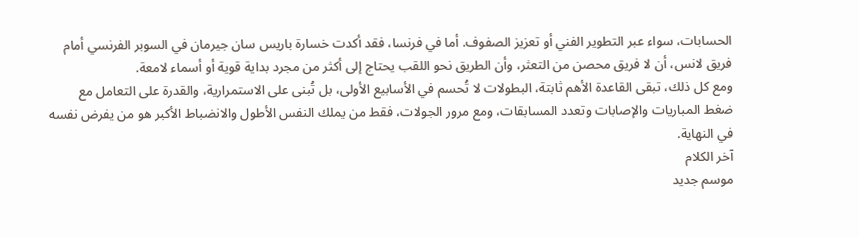الحسابات، سواء عبر التطوير الفني أو تعزيز الصفوف. أما في فرنسا، فقد أكدت خسارة باريس سان جيرمان في السوبر الفرنسي أمام فريق لانس، أن لا فريق محصن من التعثر، وأن الطريق نحو اللقب يحتاج إلى أكثر من مجرد بداية قوية أو أسماء لامعة.
ومع كل ذلك، تبقى القاعدة الأهم ثابتة، البطولات لا تُحسم في الأسابيع الأولى، بل تُبنى على الاستمرارية، والقدرة على التعامل مع ضغط المباريات والإصابات وتعدد المسابقات، ومع مرور الجولات، فقط من يملك النفس الأطول والانضباط الأكبر هو من يفرض نفسه في النهاية.
آخر الكلام
موسم جديد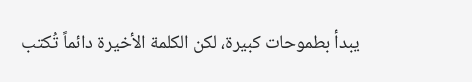يبدأ بطموحات كبيرة، لكن الكلمة الأخيرة دائماً تُكتب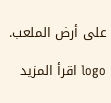على أرض الملعب.

logo اقرأ المزيد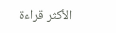الأكثر قراءة